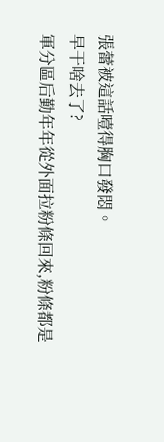張蕾被這話噎得胸口發悶。
早干啥去了?
軍分區后勤年年從外面拉粉條回來,粉條都是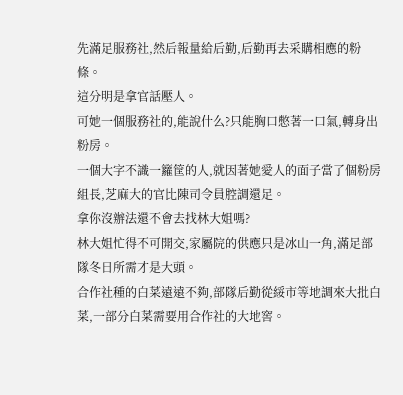先滿足服務社,然后報量給后勤,后勤再去采購相應的粉條。
這分明是拿官話壓人。
可她一個服務社的,能說什么?只能胸口憋著一口氣,轉身出粉房。
一個大字不識一籮筐的人,就因著她愛人的面子當了個粉房組長,芝麻大的官比陳司令員腔調還足。
拿你沒辦法還不會去找林大姐嗎?
林大姐忙得不可開交,家屬院的供應只是冰山一角,滿足部隊冬日所需才是大頭。
合作社種的白菜遠遠不夠,部隊后勤從綏市等地調來大批白菜,一部分白菜需要用合作社的大地窖。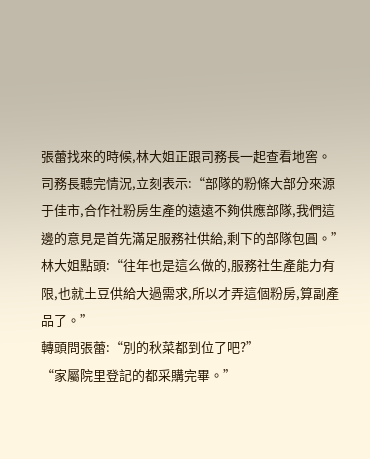張蕾找來的時候,林大姐正跟司務長一起查看地窖。
司務長聽完情況,立刻表示:“部隊的粉條大部分來源于佳市,合作社粉房生產的遠遠不夠供應部隊,我們這邊的意見是首先滿足服務社供給,剩下的部隊包圓。”
林大姐點頭:“往年也是這么做的,服務社生產能力有限,也就土豆供給大過需求,所以才弄這個粉房,算副產品了。”
轉頭問張蕾:“別的秋菜都到位了吧?”
“家屬院里登記的都采購完畢。”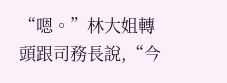“嗯。”林大姐轉頭跟司務長說,“今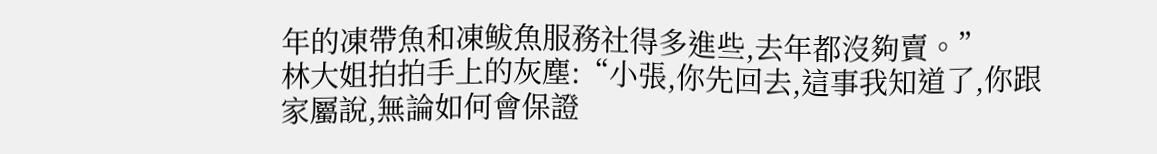年的凍帶魚和凍鲅魚服務社得多進些,去年都沒夠賣。”
林大姐拍拍手上的灰塵:“小張,你先回去,這事我知道了,你跟家屬說,無論如何會保證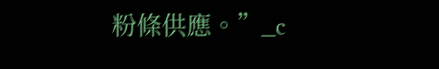粉條供應。”_c